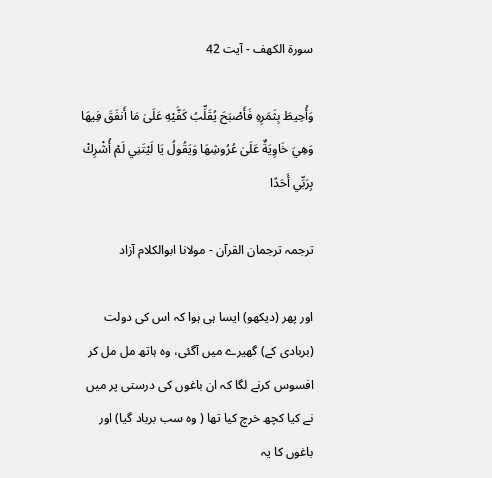سورة الكهف - آیت 42

وَأُحِيطَ بِثَمَرِهِ فَأَصْبَحَ يُقَلِّبُ كَفَّيْهِ عَلَىٰ مَا أَنفَقَ فِيهَا وَهِيَ خَاوِيَةٌ عَلَىٰ عُرُوشِهَا وَيَقُولُ يَا لَيْتَنِي لَمْ أُشْرِكْ بِرَبِّي أَحَدًا

ترجمہ ترجمان القرآن - مولانا ابوالکلام آزاد

اور پھر (دیکھو) ایسا ہی ہوا کہ اس کی دولت (بربادی کے) گھیرے میں آگئی، وہ ہاتھ مل مل کر افسوس کرنے لگا کہ ان باغوں کی درستی پر میں نے کیا کچھ خرچ کیا تھا ( وہ سب برباد گیا) اور باغوں کا یہ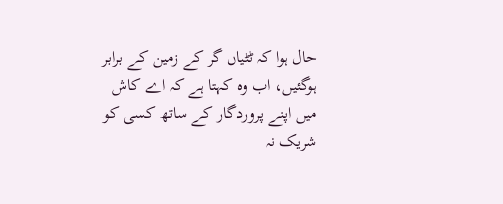حال ہوا کہ ٹٹیاں گر کے زمین کے برابر ہوگئیں، اب وہ کہتا ہے کہ اے کاش میں اپنے پروردگار کے ساتھ کسی کو شریک نہ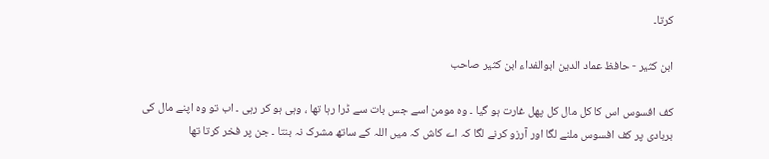کرتا۔

ابن کثیر - حافظ عماد الدین ابوالفداء ابن کثیر صاحب

کف افسوس اس کا کل مال کل پھل غارت ہو گیا ۔ وہ مومن اسے جس بات سے ڈرا رہا تھا ، وہی ہو کر رہی ۔ اب تو وہ اپنے مال کی بربادی پر کف افسوس ملنے لگا اور آرزو کرنے لگا کہ اے کاش کہ میں اللہ کے ساتھ مشرک نہ بنتا ۔ جن پر فخر کرتا تھا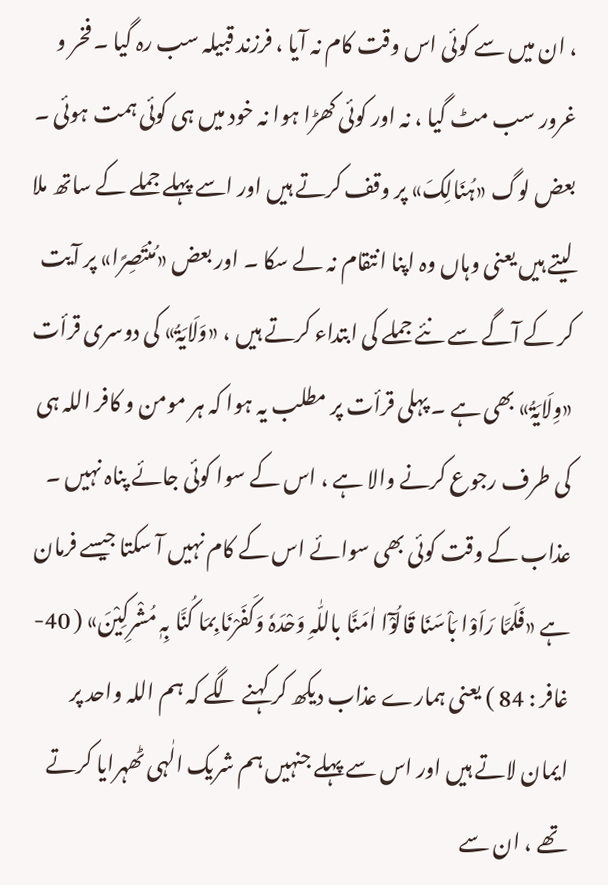، ان میں سے کوئی اس وقت کام نہ آیا ، فرزند قبیلہ سب رہ گیا ۔ فخر و غرور سب مٹ گیا ، نہ اور کوئی کھڑا ہوا نہ خود میں ہی کوئی ہمت ہوئی ۔ بعض لوگ «ہُنَالِکَ» پر وقف کرتے ہیں اور اسے پہلے جملے کے ساتھ ملا لیتے ہیں یعنی وہاں وہ اپنا انتقام نہ لے سکا ۔ اور بعض «مُنتَصِرًا» پر آیت کر کے آگے سے نئے جملے کی ابتداء کرتے ہیں ، «وَلَایَۃُ» کی دوسری قرأت «وِلَایَۃُ» بھی ہے ۔ پہلی قرأت پر مطلب یہ ہوا کہ ہر مومن و کافر اللہ ہی کی طرف رجوع کرنے والا ہے ، اس کے سوا کوئی جائے پناہ نہیں ۔ عذاب کے وقت کوئی بھی سوائے اس کے کام نہیں آ سکتا جیسے فرمان ہے «فَلَمَّا رَاَوْا بَاْسَنَا قَالُوْٓا اٰمَنَّا باللّٰہِ وَحْدَہٗ وَکَفَرْنَا بِمَا کُنَّا بِہٖ مُشْرِکِیْنَ» ( 40- غافر : 84 ) یعنی ہمارے عذاب دیکھ کر کہنے لگے کہ ہم اللہ واحد پر ایمان لاتے ہیں اور اس سے پہلے جنہیں ہم شریک الٰہی ٹھہرایا کرتے تھے ، ان سے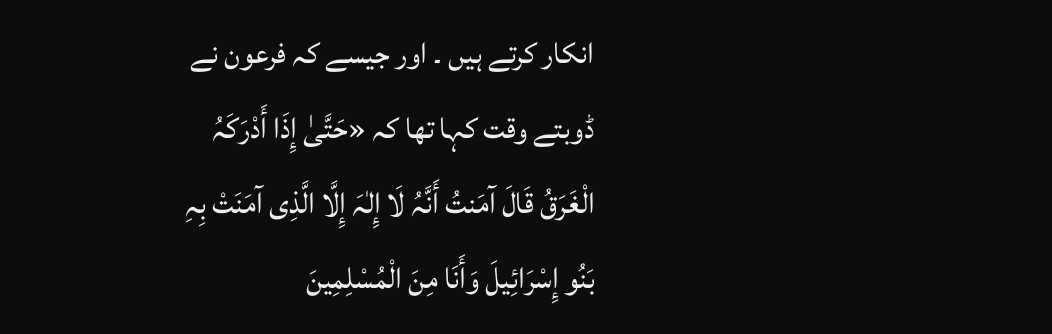انکار کرتے ہیں ۔ اور جیسے کہ فرعون نے ڈوبتے وقت کہا تھا کہ «حَتَّیٰ إِذَا أَدْرَکَہُ الْغَرَقُ قَالَ آمَنتُ أَنَّہُ لَا إِلٰہَ إِلَّا الَّذِی آمَنَتْ بِہِ بَنُو إِسْرَائِیلَ وَأَنَا مِنَ الْمُسْلِمِینَ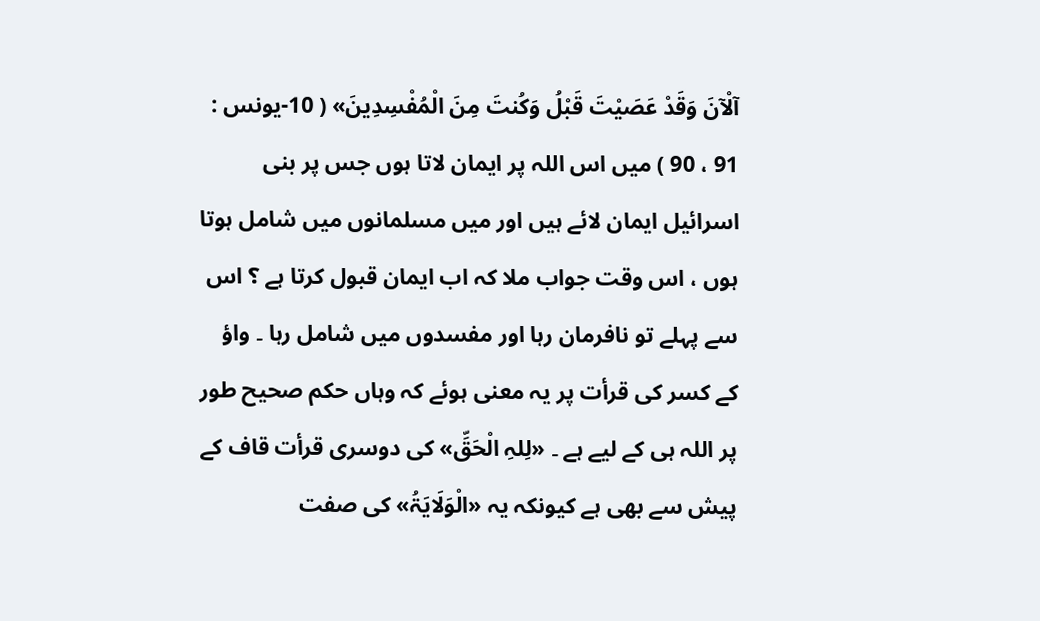آلْآنَ وَقَدْ عَصَیْتَ قَبْلُ وَکُنتَ مِنَ الْمُفْسِدِینَ» ( 10-یونس : 91 ، 90 ) میں اس اللہ پر ایمان لاتا ہوں جس پر بنی اسرائیل ایمان لائے ہیں اور میں مسلمانوں میں شامل ہوتا ہوں ، اس وقت جواب ملا کہ اب ایمان قبول کرتا ہے ؟ اس سے پہلے تو نافرمان رہا اور مفسدوں میں شامل رہا ۔ واؤ کے کسر کی قرأت پر یہ معنی ہوئے کہ وہاں حکم صحیح طور پر اللہ ہی کے لیے ہے ۔ «لِلہِ الْحَقِّ» کی دوسری قرأت قاف کے پیش سے بھی ہے کیونکہ یہ «الْوَلَایَۃُ» کی صفت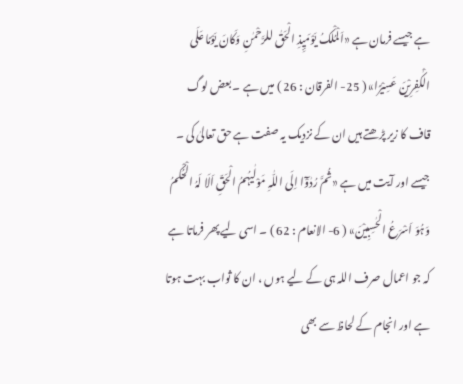ہے جیسے فرمان ہے «اَلْمُلْکُ یَوْمَیِٕذِ الْحَقٰ للرَّحْمٰنِ وَکَانَ یَوْمًا عَلَی الْکٰفِرِیْنَ عَسِیْرًا» ( 25- الفرقان : 26 ) میں ہے ۔ بعض لوگ قاف کا زیر پڑھتے ہیں ان کے نزدیک یہ صفت ہے حق تعالیٰ کی ۔ جیسے اور آیت میں ہے «ثُمَّ رُدٰوْٓا اِلَی اللّٰہِ مَوْلٰیہُمُ الْحَقِّ اَلَا لَہُ الْحُکْمُ وَہُوَ اَسْرَعُ الْحٰسِبِیْنَ» ( 6- الانعام : 62 ) ۔ اسی لیے پھر فرماتا ہے کہ جو اعمال صرف اللہ ہی کے لیے ہوں ، ان کا ثواب بہت ہوتا ہے اور انجام کے لحاظ سے بھی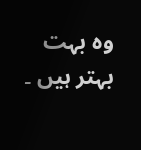وہ بہت بہتر ہیں ۔